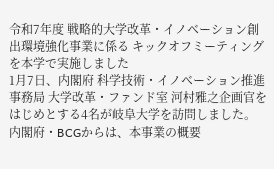令和7年度 戦略的大学改革・イノベーション創出環境強化事業に係る キックオフミーティングを本学で実施しました
1月7日、内閣府 科学技術・イノベーション推進事務局 大学改革・ファンド室 河村雅之企画官をはじめとする4名が岐阜大学を訪問しました。
内閣府・BCGからは、本事業の概要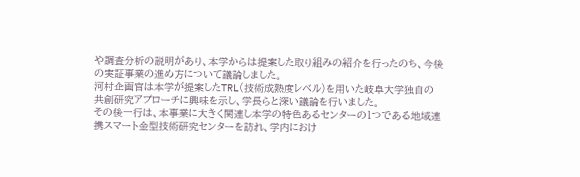や調査分析の説明があり、本学からは提案した取り組みの紹介を行ったのち、今後の実証事業の進め方について議論しました。
河村企画官は本学が提案したTRL(技術成熟度レベル)を用いた岐阜大学独自の共創研究アプローチに興味を示し、学長らと深い議論を行いました。
その後一行は、本事業に大きく関連し本学の特色あるセンターの1つである地域連携スマート金型技術研究センターを訪れ、学内におけ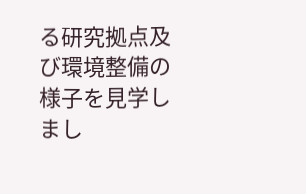る研究拠点及び環境整備の様子を見学しまし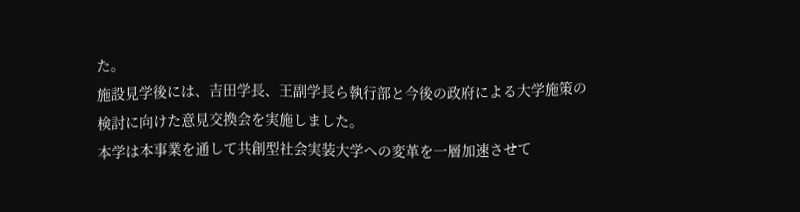た。
施設見学後には、吉田学長、王副学長ら執行部と今後の政府による大学施策の検討に向けた意見交換会を実施しました。
本学は本事業を通して共創型社会実装大学への変革を一層加速させて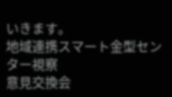いきます。
地域連携スマート金型センター視察
意見交換会